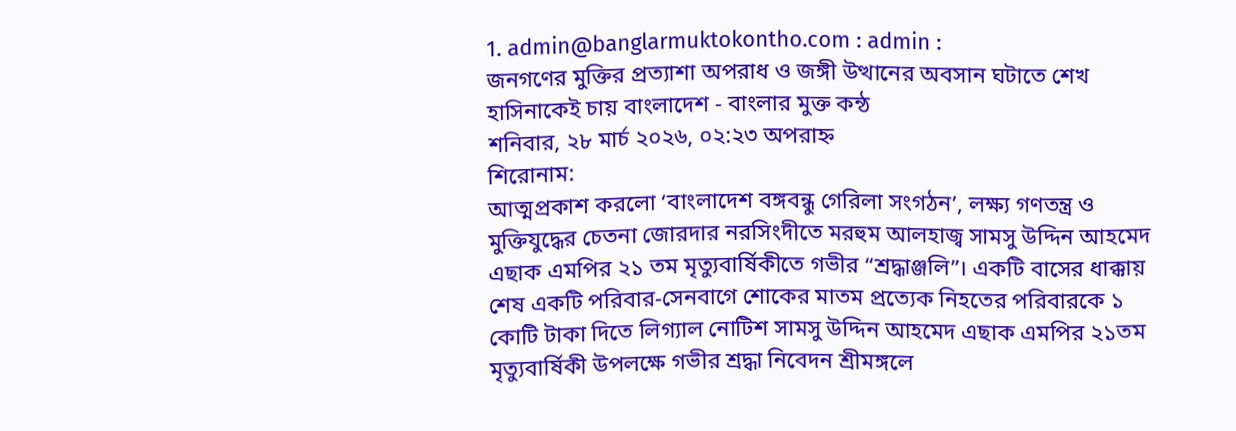1. admin@banglarmuktokontho.com : admin :
জনগণের মুক্তির প্রত্যাশা অপরাধ ও জঙ্গী উত্থানের অবসান ঘটাতে শেখ হাসিনাকেই চায় বাংলাদেশ - বাংলার মুক্ত কন্ঠ
শনিবার, ২৮ মার্চ ২০২৬, ০২:২৩ অপরাহ্ন
শিরোনাম:
আত্মপ্রকাশ করলো ‘বাংলাদেশ বঙ্গবন্ধু গেরিলা সংগঠন’, লক্ষ্য গণতন্ত্র ও মুক্তিযুদ্ধের চেতনা জোরদার নরসিংদীতে মরহুম আলহাজ্ব সামসু উদ্দিন আহমেদ এছাক এমপির ২১ তম মৃত্যুবার্ষিকীতে গভীর “শ্রদ্ধাঞ্জলি”। একটি বাসের ধাক্কায় শেষ একটি পরিবার-সেনবাগে শোকের মাতম প্রত্যেক নিহতের পরিবারকে ১ কোটি টাকা দিতে লিগ্যাল নোটিশ সামসু উদ্দিন আহমেদ এছাক এমপির ২১তম মৃত্যুবার্ষিকী উপলক্ষে গভীর শ্রদ্ধা নিবেদন শ্রীমঙ্গলে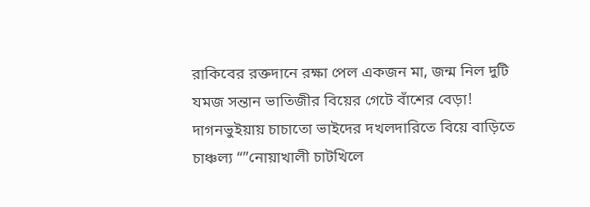রাকিবের রক্তদানে রক্ষা পেল একজন মা, জন্ম নিল দুটি যমজ সন্তান ভাতিজীর বিয়ের গেটে বাঁশের বেড়া! দাগনভুইয়ায় চাচাতো ভাইদের দখলদারিতে বিয়ে বাড়িতে চাঞ্চল্য “”নোয়াখালী চাটখিলে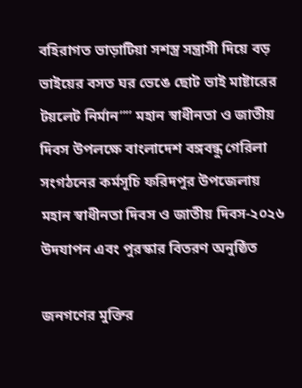বহিরাগত ভাড়াটিয়া সশস্ত্র সন্ত্রাসী দিয়ে বড় ভাইয়ের বসত ঘর ভেঙে ছোট ভাই মাষ্টারের টয়লেট নির্মান”” মহান স্বাধীনতা ও জাতীয় দিবস উপলক্ষে বাংলাদেশ বঙ্গবন্ধু গেরিলা সংগঠনের কর্মসূচি ফরিদপুর উপজেলায় মহান স্বাধীনতা দিবস ও জাতীয় দিবস-২০২৬ উদযাপন এবং পুরস্কার বিতরণ অনুষ্ঠিত

জনগণের মুক্তির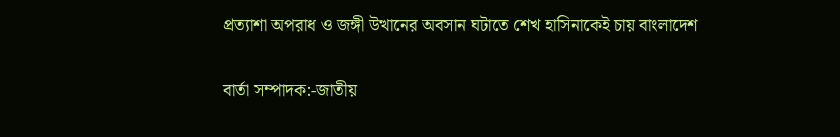প্রত্যাশা অপরাধ ও জঙ্গী উত্থানের অবসান ঘটাতে শেখ হাসিনাকেই চায় বাংলাদেশ

বার্তা সম্পাদক:-জাতীয়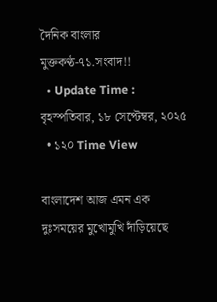দৈনিক বাংলার মুক্তকণ্ঠ-৭১.সংবাদ!!
  • Update Time : বৃহস্পতিবার, ১৮ সেপ্টেম্বর, ২০২৫
  • ১২০ Time View

বাংলাদেশ আজ এমন এক দুঃসময়ের মুখোমুখি দাঁড়িয়েছে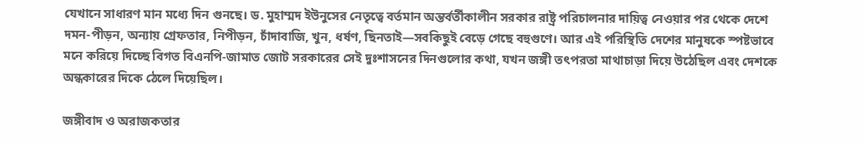যেখানে সাধারণ মান মধ্যে দিন গুনছে। ড. মুহাম্মদ ইউনুসের নেতৃত্বে বর্তমান অন্তর্বর্তীকালীন সরকার রাষ্ট্র পরিচালনার দায়িত্ব নেওয়ার পর থেকে দেশে দমন-পীড়ন, অন্যায় গ্রেফতার, নিপীড়ন, চাঁদাবাজি, খুন, ধর্ষণ, ছিনতাই—সবকিছুই বেড়ে গেছে বহুগুণে। আর এই পরিস্থিতি দেশের মানুষকে স্পষ্টভাবে মনে করিয়ে দিচ্ছে বিগত বিএনপি-জামাত জোট সরকারের সেই দুঃশাসনের দিনগুলোর কথা, যখন জঙ্গী তৎপরতা মাথাচাড়া দিয়ে উঠেছিল এবং দেশকে অন্ধকারের দিকে ঠেলে দিয়েছিল।

জঙ্গীবাদ ও অরাজকতার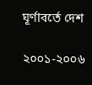ঘূর্ণাবর্তে দেশ

২০০১-২০০৬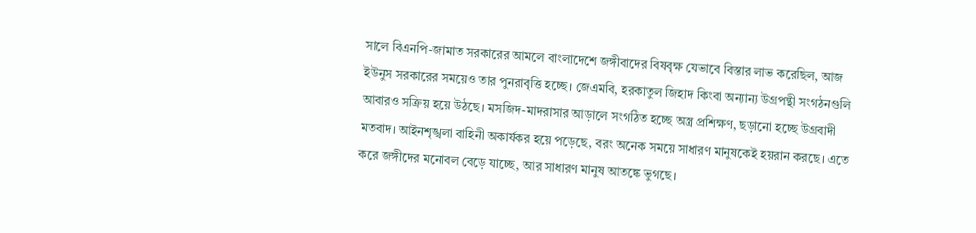সালে বিএনপি-জামাত সরকারের আমলে বাংলাদেশে জঙ্গীবাদের বিষবৃক্ষ যেভাবে বিস্তার লাভ করেছিল, আজ ইউনুস সরকারের সময়েও তার পুনরাবৃত্তি হচ্ছে। জেএমবি, হরকাতুল জিহাদ কিংবা অন্যান্য উগ্রপন্থী সংগঠনগুলি আবারও সক্রিয় হয়ে উঠছে। মসজিদ-মাদরাসার আড়ালে সংগঠিত হচ্ছে অস্ত্র প্রশিক্ষণ, ছড়ানো হচ্ছে উগ্রবাদী মতবাদ। আইনশৃঙ্খলা বাহিনী অকার্যকর হয়ে পড়েছে, বরং অনেক সময়ে সাধারণ মানুষকেই হয়রান করছে। এতে করে জঙ্গীদের মনোবল বেড়ে যাচ্ছে, আর সাধারণ মানুষ আতঙ্কে ভুগছে।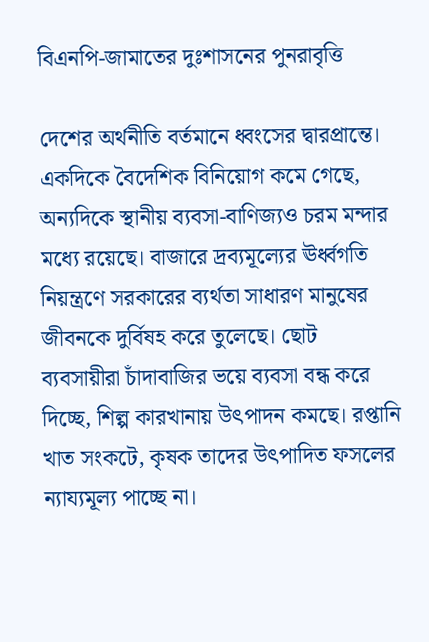বিএনপি-জামাতের দুঃশাসনের পুনরাবৃত্তি

দেশের অর্থনীতি বর্তমানে ধ্বংসের দ্বারপ্রান্তে। একদিকে বৈদেশিক বিনিয়োগ কমে গেছে, অন্যদিকে স্থানীয় ব্যবসা-বাণিজ্যও চরম মন্দার মধ্যে রয়েছে। বাজারে দ্রব্যমূল্যের ঊর্ধ্বগতি নিয়ন্ত্রণে সরকারের ব্যর্থতা সাধারণ মানুষের জীবনকে দুর্বিষহ করে তুলেছে। ছোট ব্যবসায়ীরা চাঁদাবাজির ভয়ে ব্যবসা বন্ধ করে দিচ্ছে, শিল্প কারখানায় উৎপাদন কমছে। রপ্তানি খাত সংকটে, কৃষক তাদের উৎপাদিত ফসলের ন্যায্যমূল্য পাচ্ছে না।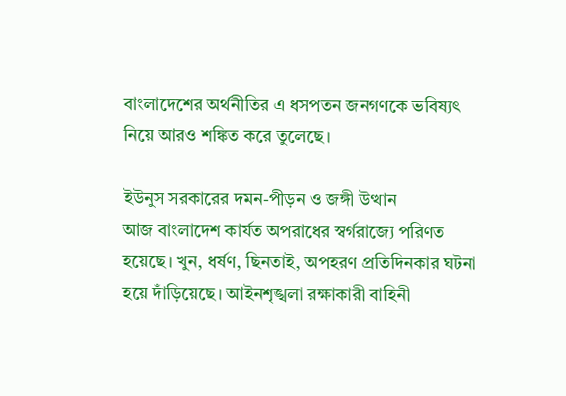বাংলাদেশের অর্থনীতির এ ধসপতন জনগণকে ভবিষ্যৎ নিয়ে আরও শঙ্কিত করে তুলেছে।

ইউনুস সরকারের দমন-পীড়ন ও জঙ্গী উত্থান
আজ বাংলাদেশ কার্যত অপরাধের স্বর্গরাজ্যে পরিণত হয়েছে। খুন, ধর্ষণ, ছিনতাই, অপহরণ প্রতিদিনকার ঘটনা হয়ে দাঁড়িয়েছে। আইনশৃঙ্খলা রক্ষাকারী বাহিনী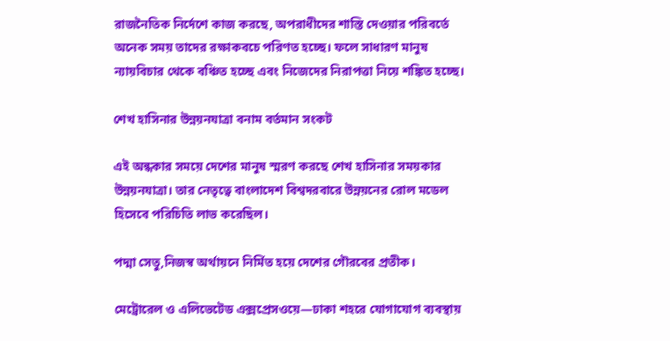রাজনৈতিক নির্দেশে কাজ করছে, অপরাধীদের শাস্তি দেওয়ার পরিবর্তে অনেক সময় তাদের রক্ষাকবচে পরিণত হচ্ছে। ফলে সাধারণ মানুষ ন্যায়বিচার থেকে বঞ্চিত হচ্ছে এবং নিজেদের নিরাপত্তা নিয়ে শঙ্কিত হচ্ছে।

শেখ হাসিনার উন্নয়নযাত্রা বনাম বর্তমান সংকট

এই অন্ধকার সময়ে দেশের মানুষ স্মরণ করছে শেখ হাসিনার সময়কার উন্নয়নযাত্রা। তার নেতৃত্বে বাংলাদেশ বিশ্বদরবারে উন্নয়নের রোল মডেল হিসেবে পরিচিতি লাভ করেছিল।

পদ্মা সেতু,নিজস্ব অর্থায়নে নির্মিত হয়ে দেশের গৌরবের প্রতীক।

মেট্রোরেল ও এলিভেটেড এক্সপ্রেসওয়ে—ঢাকা শহরে যোগাযোগ ব্যবস্থায়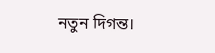নতুন দিগন্ত।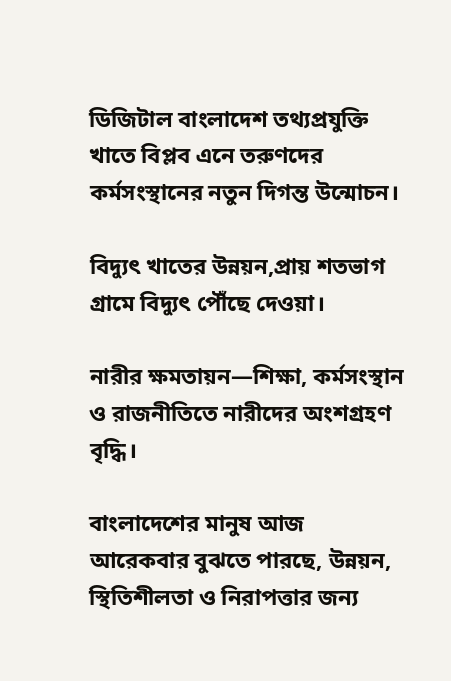ডিজিটাল বাংলাদেশ তথ্যপ্রযুক্তি খাতে বিপ্লব এনে তরুণদের কর্মসংস্থানের নতুন দিগন্ত উন্মোচন।

বিদ্যুৎ খাতের উন্নয়ন,প্রায় শতভাগ গ্রামে বিদ্যুৎ পৌঁছে দেওয়া।

নারীর ক্ষমতায়ন—শিক্ষা, কর্মসংস্থান ও রাজনীতিতে নারীদের অংশগ্রহণ বৃদ্ধি।

বাংলাদেশের মানুষ আজ আরেকবার বুঝতে পারছে, উন্নয়ন, স্থিতিশীলতা ও নিরাপত্তার জন্য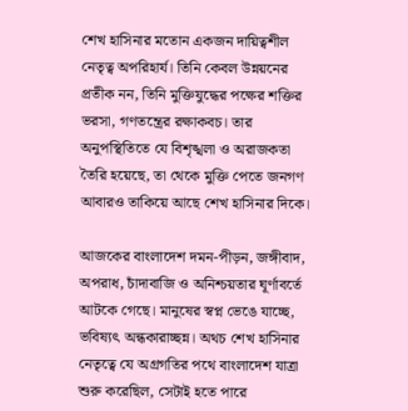শেখ হাসিনার মতোন একজন দায়িত্বশীল নেতৃত্ব অপরিহার্য। তিনি কেবল উন্নয়নের প্রতীক নন, তিনি মুক্তিযুদ্ধের পক্ষের শক্তির ভরসা, গণতন্ত্রের রক্ষাকবচ। তার অনুপস্থিতিতে যে বিশৃঙ্খলা ও অরাজকতা তৈরি হয়েছে, তা থেকে মুক্তি পেতে জনগণ আবারও তাকিয়ে আছে শেখ হাসিনার দিকে।

আজকের বাংলাদেশ দমন-পীড়ন, জঙ্গীবাদ, অপরাধ, চাঁদাবাজি ও অনিশ্চয়তার ঘূর্ণাবর্তে আটকে গেছে। মানুষের স্বপ্ন ভেঙে যাচ্ছে, ভবিষ্যৎ অন্ধকারাচ্ছন্ন। অথচ শেখ হাসিনার নেতৃত্বে যে অগ্রগতির পথে বাংলাদেশ যাত্রা শুরু করেছিল, সেটাই হতে পারে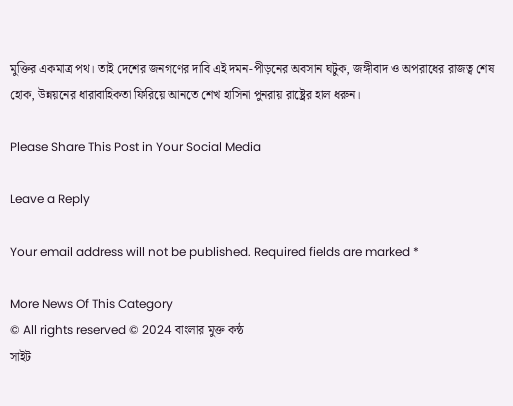মুক্তির একমাত্র পথ। তাই দেশের জনগণের দাবি এই দমন-পীড়নের অবসান ঘটুক, জঙ্গীবাদ ও অপরাধের রাজত্ব শেষ হোক, উন্নয়নের ধারাবাহিকতা ফিরিয়ে আনতে শেখ হাসিনা পুনরায় রাষ্ট্রের হাল ধরুন।

Please Share This Post in Your Social Media

Leave a Reply

Your email address will not be published. Required fields are marked *

More News Of This Category
© All rights reserved © 2024 বাংলার মুক্ত কন্ঠ
সাইট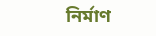নির্মাণ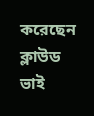করেছেন ক্লাউড ভাই